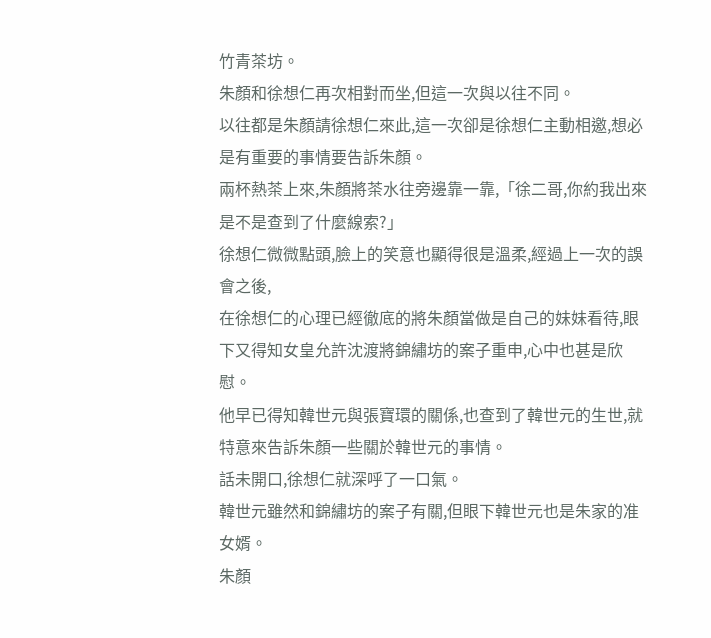竹青茶坊。
朱顏和徐想仁再次相對而坐,但這一次與以往不同。
以往都是朱顏請徐想仁來此,這一次卻是徐想仁主動相邀,想必是有重要的事情要告訴朱顏。
兩杯熱茶上來,朱顏將茶水往旁邊靠一靠,「徐二哥,你約我出來是不是查到了什麼線索?」
徐想仁微微點頭,臉上的笑意也顯得很是溫柔,經過上一次的誤會之後,
在徐想仁的心理已經徹底的將朱顏當做是自己的妹妹看待,眼下又得知女皇允許沈渡將錦繡坊的案子重申,心中也甚是欣慰。
他早已得知韓世元與張寶環的關係,也查到了韓世元的生世,就特意來告訴朱顏一些關於韓世元的事情。
話未開口,徐想仁就深呼了一口氣。
韓世元雖然和錦繡坊的案子有關,但眼下韓世元也是朱家的准女婿。
朱顏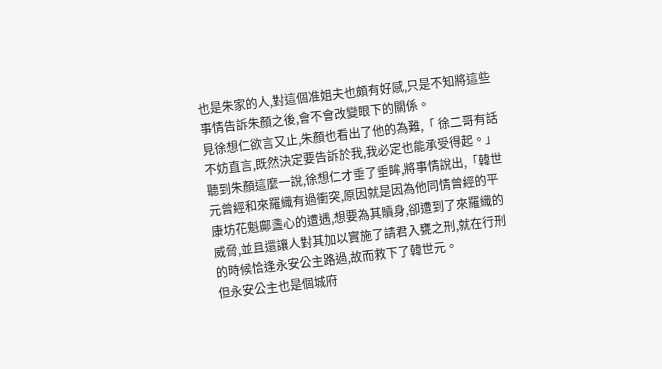也是朱家的人,對這個准姐夫也頗有好感,只是不知將這些事情告訴朱顏之後,會不會改變眼下的關係。
見徐想仁欲言又止,朱顏也看出了他的為難,「 徐二哥有話不妨直言,既然決定要告訴於我,我必定也能承受得起。」
聽到朱顏這麼一說,徐想仁才垂了垂眸,將事情說出,「韓世元曾經和來羅織有過衝突,原因就是因為他同情曾經的平康坊花魁鄺盞心的遭遇,想要為其贖身,卻遭到了來羅織的威脅,並且還讓人對其加以實施了請君入甕之刑,就在行刑的時候恰逢永安公主路過,故而救下了韓世元。
但永安公主也是個城府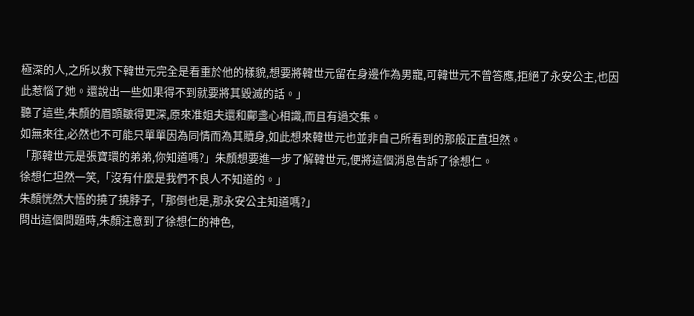極深的人,之所以救下韓世元完全是看重於他的樣貌,想要將韓世元留在身邊作為男寵,可韓世元不曾答應,拒絕了永安公主,也因此惹惱了她。還說出一些如果得不到就要將其毀滅的話。」
聽了這些,朱顏的眉頭皺得更深,原來准姐夫還和鄺盞心相識,而且有過交集。
如無來往,必然也不可能只單單因為同情而為其贖身,如此想來韓世元也並非自己所看到的那般正直坦然。
「那韓世元是張寶環的弟弟,你知道嗎?」朱顏想要進一步了解韓世元,便將這個消息告訴了徐想仁。
徐想仁坦然一笑,「沒有什麼是我們不良人不知道的。」
朱顏恍然大悟的撓了撓脖子,「那倒也是,那永安公主知道嗎?」
問出這個問題時,朱顏注意到了徐想仁的神色,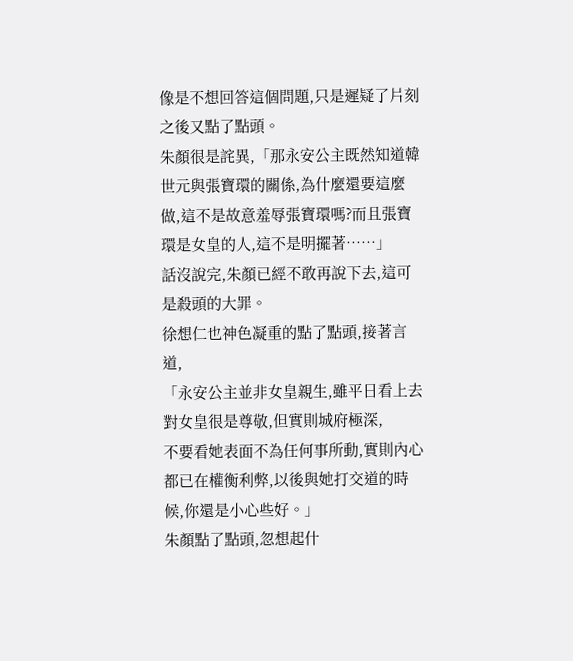像是不想回答這個問題,只是遲疑了片刻之後又點了點頭。
朱顏很是詫異,「那永安公主既然知道韓世元與張寶環的關係,為什麼還要這麼做,這不是故意羞辱張寶環嗎?而且張寶環是女皇的人,這不是明擺著……」
話沒說完,朱顏已經不敢再說下去,這可是殺頭的大罪。
徐想仁也神色凝重的點了點頭,接著言道,
「永安公主並非女皇親生,雖平日看上去對女皇很是尊敬,但實則城府極深,
不要看她表面不為任何事所動,實則內心都已在權衡利弊,以後與她打交道的時候,你還是小心些好。」
朱顏點了點頭,忽想起什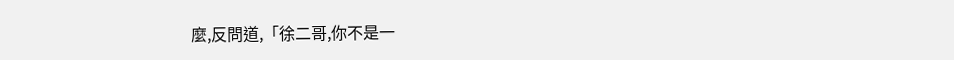麼,反問道,「徐二哥,你不是一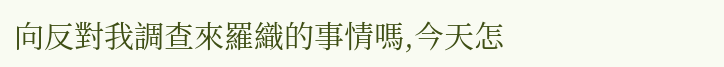向反對我調查來羅織的事情嗎,今天怎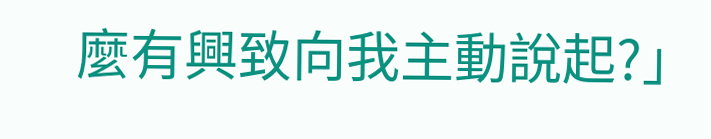麼有興致向我主動說起?」